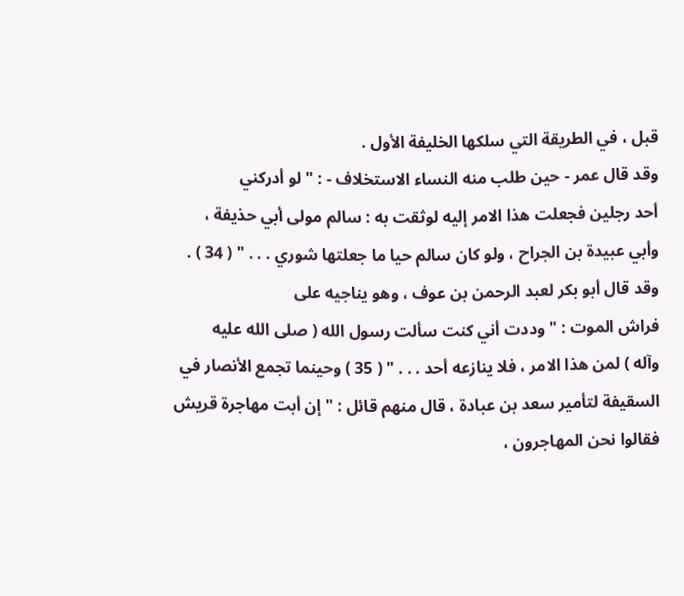قبل ، في الطريقة التي سلكها الخليفة الأول .
وقد قال عمر - حين طلب منه النساء الاستخلاف - : " لو أدركني
أحد رجلين فجعلت هذا الامر إليه لوثقت به : سالم مولى أبي حذيفة ،
وأبي عبيدة بن الجراح ، ولو كان سالم حيا ما جعلتها شوري . . . " ( 34 ) .
وقد قال أبو بكر لعبد الرحمن بن عوف ، وهو يناجيه على
فراش الموت : " وددت أني كنت سألت رسول الله ( صلى الله عليه
وآله ) لمن هذا الامر ، فلا ينازعه أحد . . . " ( 35 ) وحينما تجمع الأنصار في
السقيفة لتأمير سعد بن عبادة ، قال منهم قائل : " إن أبت مهاجرة قريش
فقالوا نحن المهاجرون ،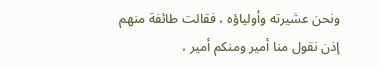ونحن عشيرته وأولياؤه ، فقالت طائفة منهم
إذن نقول منا أمير ومنكم أمير ،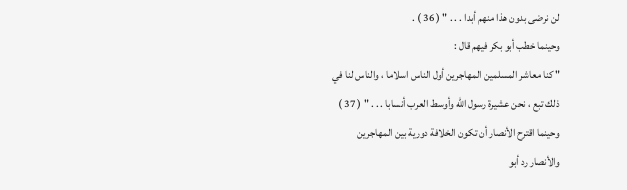لن نرضى بدون هذا منهم أبدا . . . " ( 36 ) .
وحينما خطب أبو بكر فيهم قال :
" كنا معاشر المسلمين المهاجرين أول الناس اسلاما ، والناس لنا في
ذلك تبع ، نحن عشيرة رسول الله وأوسط العرب أنسابا . . . " ( 37 )
وحينما اقترح الأنصار أن تكون الخلافة دورية بين المهاجرين
والأنصار رد أبو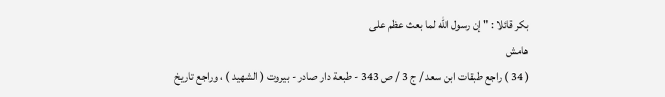بكر قائلا : " إن رسول الله لما بعث عظم على
هامش
( 34 ) راجع طبقات ابن سعد / ج 3 / ص 343 - طبعة دار صادر - بيروت ( الشهيد ) ، وراجع تاريخ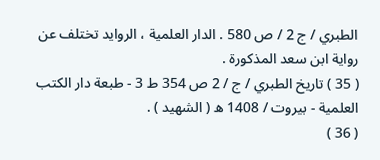الطبري / ج 2 / ص 580 . الدار العلمية ، الروايد تختلف عن رواية ابن سعد المذكورة .
( 35 ) تاريخ الطبري / ج / 2 ص 354 ط 3 - طبعة دار الكتب العلمية - بيروت / 1408 ه ( الشهيد ) .
( 36 )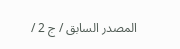المصدر السابق / ج 2 /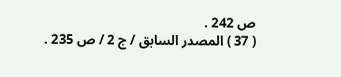ص 242 .
( 37 ) المصدر السابق / ج 2 / ص 235 .